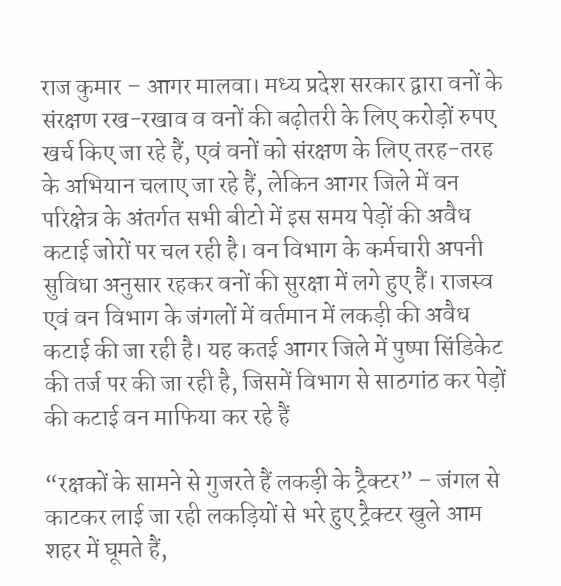राज कुमार – आगर मालवा। मध्य प्रदेश सरकार द्वारा वनों के संरक्षण रख-रखाव व वनों की बढ़ोतरी के लिए करोड़ों रुपए खर्च किए जा रहे हैं, एवं वनों को संरक्षण के लिए तरह-तरह के अभियान चलाए जा रहे हैं, लेकिन आगर जिले में वन परिक्षेत्र के अंतर्गत सभी बीटो में इस समय पेड़ों की अवैध कटाई जोरों पर चल रही है। वन विभाग के कर्मचारी अपनी सुविधा अनुसार रहकर वनों की सुरक्षा में लगे हुए हैं। राजस्व एवं वन विभाग के जंगलों में वर्तमान में लकड़ी की अवैध कटाई की जा रही है। यह कतई आगर जिले में पुष्पा सिंडिकेट की तर्ज पर की जा रही है, जिसमें विभाग से साठगांठ कर पेड़ों की कटाई वन माफिया कर रहे हैं

“रक्षकों के सामने से गुजरते हैं लकड़ी के ट्रैक्टर” – जंगल से काटकर लाई जा रही लकड़ियों से भरे हुए ट्रैक्टर खुले आम शहर में घूमते हैं,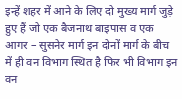इन्हें शहर में आने के लिए दो मुख्य मार्ग जुड़े हुए हैं जो एक बैजनाथ बाइपास व एक आगर – सुसनेर मार्ग इन दोनों मार्ग के बीच में ही वन विभाग स्थित है फिर भी विभाग इन वन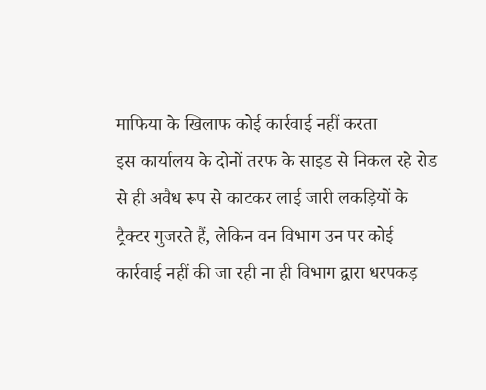माफिया के खिलाफ कोई कार्रवाई नहीं करता
इस कार्यालय के दोनों तरफ के साइड से निकल रहे रोड से ही अवैध रूप से काटकर लाई जारी लकड़ियों के ट्रैक्टर गुजरते हैं, लेकिन वन विभाग उन पर कोई कार्रवाई नहीं की जा रही ना ही विभाग द्वारा धरपकड़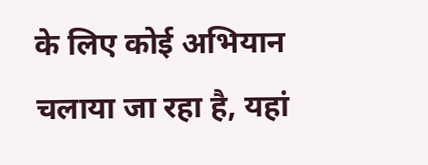के लिए कोई अभियान चलाया जा रहा है, यहां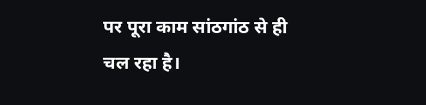पर पूरा काम सांठगांठ से ही चल रहा है।